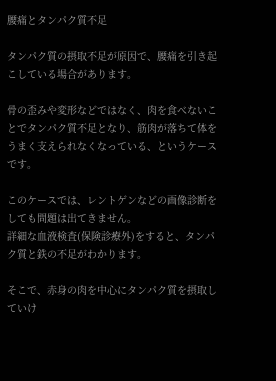腰痛とタンパク質不足

タンパク質の摂取不足が原因で、腰痛を引き起こしている場合があります。

骨の歪みや変形などではなく、肉を食べないことでタンパク質不足となり、筋肉が落ちて体をうまく支えられなくなっている、というケースです。

このケースでは、レントゲンなどの画像診断をしても問題は出てきません。
詳細な血液検査(保険診療外)をすると、タンパク質と鉄の不足がわかります。

そこで、赤身の肉を中心にタンパク質を摂取していけ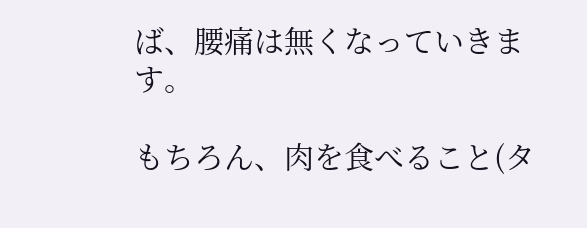ば、腰痛は無くなっていきます。

もちろん、肉を食べること(タ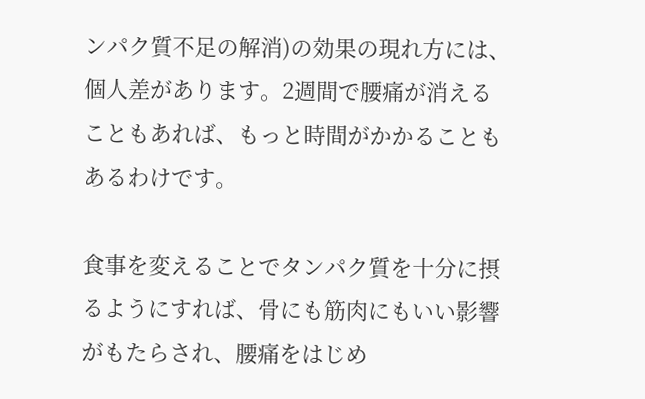ンパク質不足の解消)の効果の現れ方には、個人差があります。2週間で腰痛が消えることもあれば、もっと時間がかかることもあるわけです。

食事を変えることでタンパク質を十分に摂るようにすれば、骨にも筋肉にもいい影響がもたらされ、腰痛をはじめ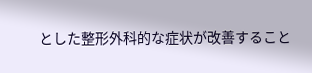とした整形外科的な症状が改善すること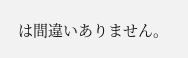は間違いありません。